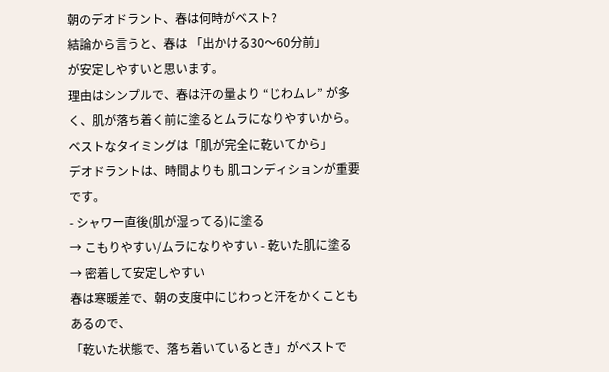朝のデオドラント、春は何時がベスト?
結論から言うと、春は 「出かける30〜60分前」
が安定しやすいと思います。
理由はシンプルで、春は汗の量より “じわムレ” が多く、肌が落ち着く前に塗るとムラになりやすいから。
ベストなタイミングは「肌が完全に乾いてから」
デオドラントは、時間よりも 肌コンディションが重要です。
- シャワー直後(肌が湿ってる)に塗る
→ こもりやすい/ムラになりやすい - 乾いた肌に塗る
→ 密着して安定しやすい
春は寒暖差で、朝の支度中にじわっと汗をかくこともあるので、
「乾いた状態で、落ち着いているとき」がベストで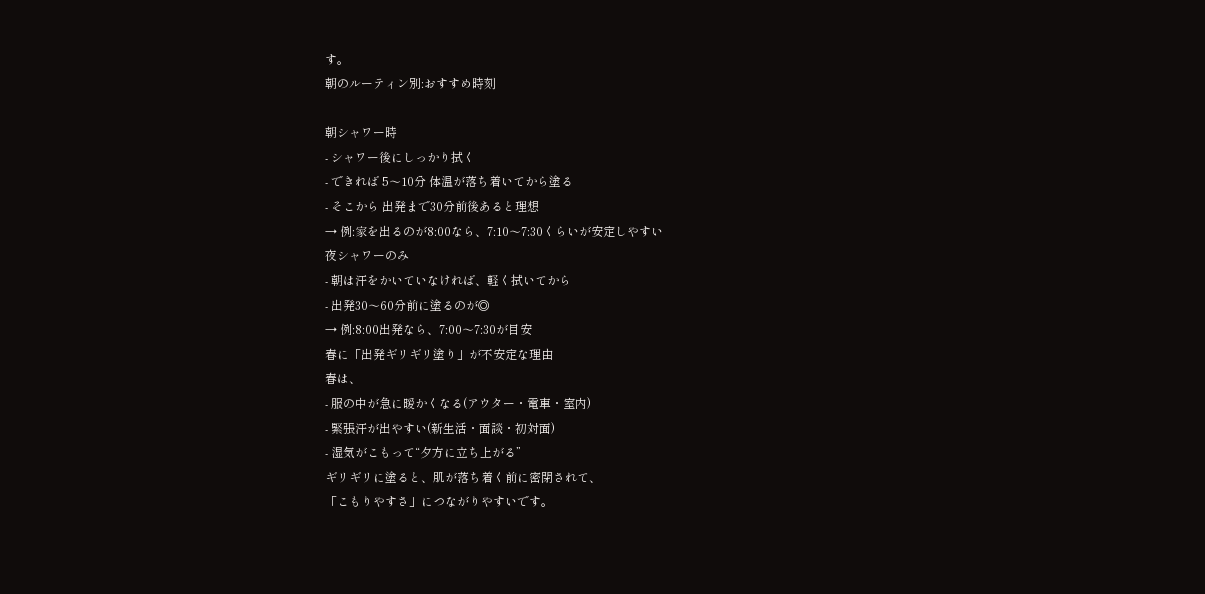す。
朝のルーティン別:おすすめ時刻

朝シャワー時
- シャワー後にしっかり拭く
- できれば 5〜10分 体温が落ち着いてから塗る
- そこから 出発まで30分前後あると理想
→ 例:家を出るのが8:00なら、7:10〜7:30くらいが安定しやすい
夜シャワーのみ
- 朝は汗をかいていなければ、軽く拭いてから
- 出発30〜60分前に塗るのが◎
→ 例:8:00出発なら、7:00〜7:30が目安
春に「出発ギリギリ塗り」が不安定な理由
春は、
- 服の中が急に暖かくなる(アウター・電車・室内)
- 緊張汗が出やすい(新生活・面談・初対面)
- 湿気がこもって“夕方に立ち上がる”
ギリギリに塗ると、肌が落ち着く前に密閉されて、
「こもりやすさ」につながりやすいです。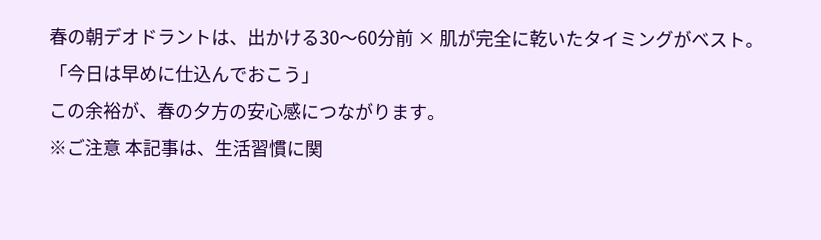春の朝デオドラントは、出かける30〜60分前 × 肌が完全に乾いたタイミングがベスト。
「今日は早めに仕込んでおこう」
この余裕が、春の夕方の安心感につながります。
※ご注意 本記事は、生活習慣に関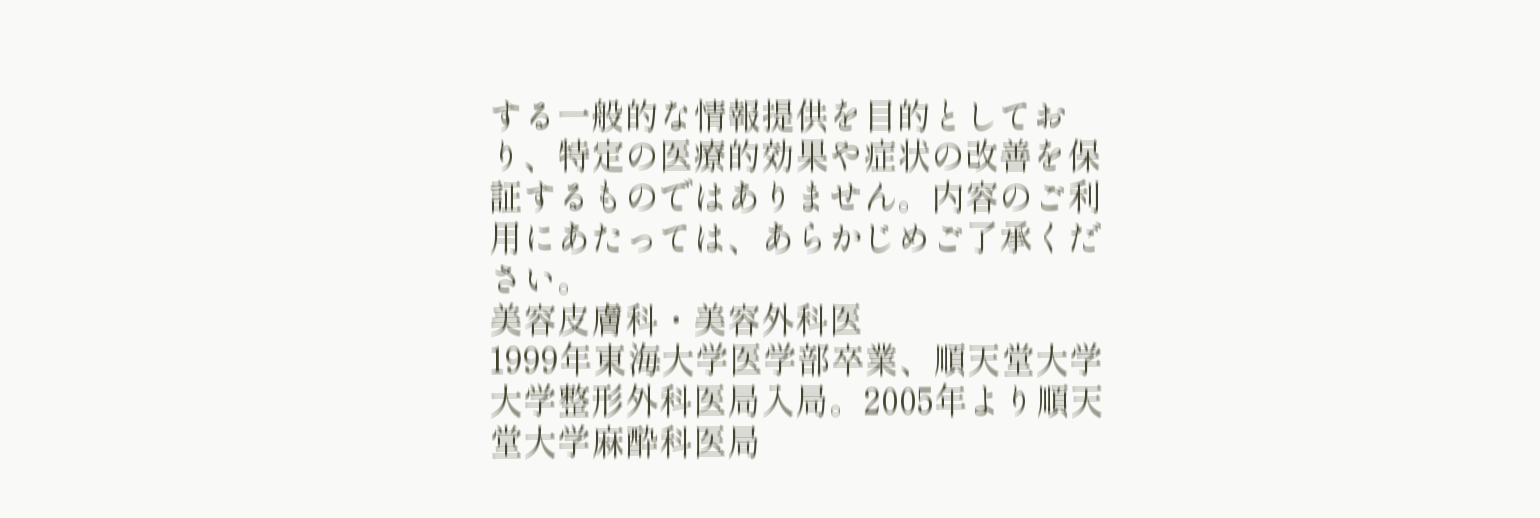する一般的な情報提供を目的としており、特定の医療的効果や症状の改善を保証するものではありません。内容のご利用にあたっては、あらかじめご了承ください。
美容皮膚科・美容外科医
1999年東海大学医学部卒業、順天堂大学大学整形外科医局入局。2005年より順天堂大学麻酔科医局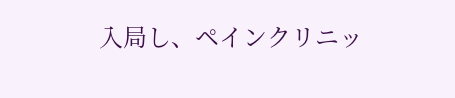入局し、ペインクリニッ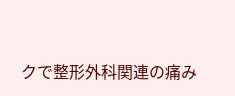クで整形外科関連の痛み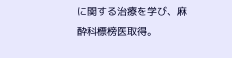に関する治療を学び、麻酔科標榜医取得。